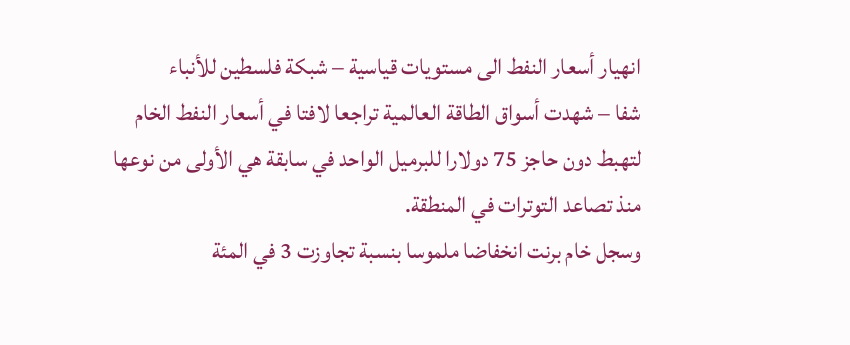انهيار أسعار النفط الى مستويات قياسية – شبكة فلسطين للأنباء
شفا – شهدت أسواق الطاقة العالمية تراجعا لافتا في أسعار النفط الخام لتهبط دون حاجز 75 دولارا للبرميل الواحد في سابقة هي الأولى من نوعها منذ تصاعد التوترات في المنطقة.
وسجل خام برنت انخفاضا ملموسا بنسبة تجاوزت 3 في المئة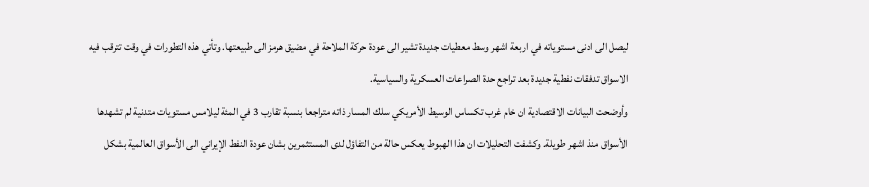ليصل الى ادنى مستوياته في اربعة اشهر وسط معطيات جديدة تشير الى عودة حركة الملاحة في مضيق هرمز الى طبيعتها. وتأتي هذه التطورات في وقت تترقب فيه الاسواق تدفقات نفطية جديدة بعد تراجع حدة الصراعات العسكرية والسياسية.
وأوضحت البيانات الاقتصادية ان خام غرب تكساس الوسيط الأمريكي سلك المسار ذاته متراجعا بنسبة تقارب 3 في المئة ليلامس مستويات متدنية لم تشهدها الأسواق منذ اشهر طويلة. وكشفت التحليلات ان هذا الهبوط يعكس حالة من التفاؤل لدى المستثمرين بشان عودة النفط الإيراني الى الأسواق العالمية بشكل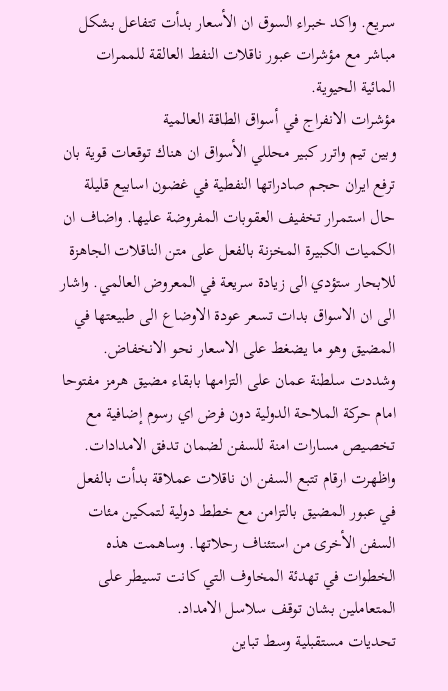سريع. واكد خبراء السوق ان الأسعار بدأت تتفاعل بشكل مباشر مع مؤشرات عبور ناقلات النفط العالقة للممرات المائية الحيوية.
مؤشرات الانفراج في أسواق الطاقة العالمية
وبين تيم واترر كبير محللي الأسواق ان هناك توقعات قوية بان ترفع ايران حجم صادراتها النفطية في غضون اسابيع قليلة حال استمرار تخفيف العقوبات المفروضة عليها. واضاف ان الكميات الكبيرة المخزنة بالفعل على متن الناقلات الجاهزة للابحار ستؤدي الى زيادة سريعة في المعروض العالمي. واشار الى ان الاسواق بدات تسعر عودة الاوضاع الى طبيعتها في المضيق وهو ما يضغط على الاسعار نحو الانخفاض.
وشددت سلطنة عمان على التزامها بابقاء مضيق هرمز مفتوحا امام حركة الملاحة الدولية دون فرض اي رسوم إضافية مع تخصيص مسارات امنة للسفن لضمان تدفق الامدادات. واظهرت ارقام تتبع السفن ان ناقلات عملاقة بدأت بالفعل في عبور المضيق بالتزامن مع خطط دولية لتمكين مئات السفن الأخرى من استئناف رحلاتها. وساهمت هذه الخطوات في تهدئة المخاوف التي كانت تسيطر على المتعاملين بشان توقف سلاسل الامداد.
تحديات مستقبلية وسط تباين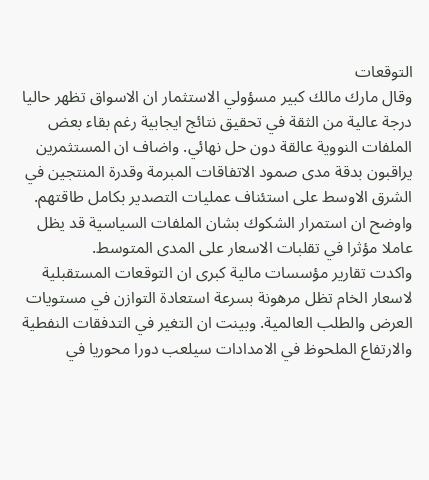التوقعات
وقال مارك مالك كبير مسؤولي الاستثمار ان الاسواق تظهر حاليا درجة عالية من الثقة في تحقيق نتائج ايجابية رغم بقاء بعض الملفات النووية عالقة دون حل نهائي. واضاف ان المستثمرين يراقبون بدقة مدى صمود الاتفاقات المبرمة وقدرة المنتجين في الشرق الاوسط على استئناف عمليات التصدير بكامل طاقتهم. واوضح ان استمرار الشكوك بشان الملفات السياسية قد يظل عاملا مؤثرا في تقلبات الاسعار على المدى المتوسط.
واكدت تقارير مؤسسات مالية كبرى ان التوقعات المستقبلية لاسعار الخام تظل مرهونة بسرعة استعادة التوازن في مستويات العرض والطلب العالمية. وبينت ان التغير في التدفقات النفطية والارتفاع الملحوظ في الامدادات سيلعب دورا محوريا في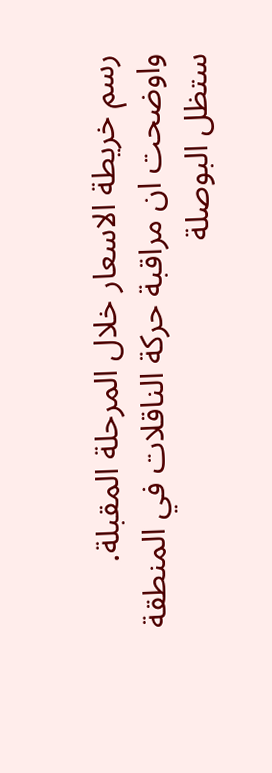رسم خريطة الاسعار خلال المرحلة المقبلة. واوضحت ان مراقبة حركة الناقلات في المنطقة ستظل البوصلة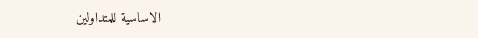الاساسية للمتداولين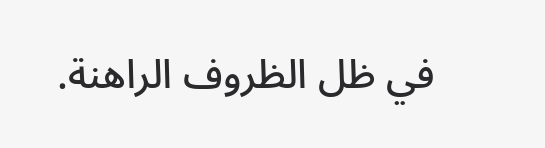في ظل الظروف الراهنة.